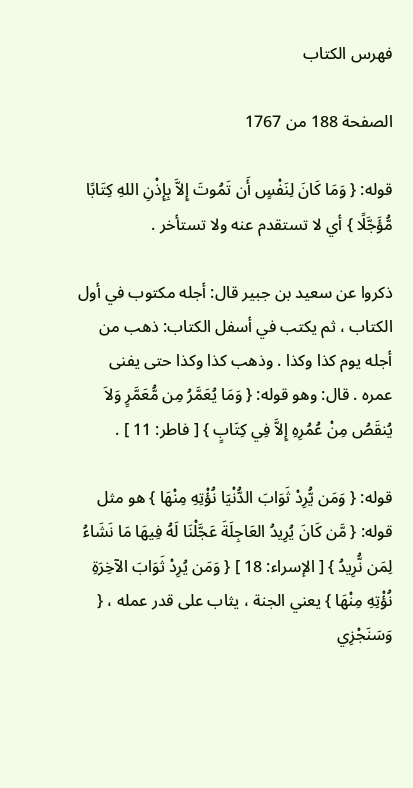فهرس الكتاب

الصفحة 188 من 1767

قوله: { وَمَا كَانَ لِنَفْسٍ أَن تَمُوتَ إِلاَّ بِإِذْنِ اللهِ كِتَابًا مُّؤَجَّلًا } أي لا تستقدم عنه ولا تستأخر .

ذكروا عن سعيد بن جبير قال: أجله مكتوب في أول الكتاب ، ثم يكتب في أسفل الكتاب: ذهب من أجله يوم كذا وكذا . وذهب كذا وكذا حتى يفنى عمره . قال: وهو قوله: { وَمَا يُعَمَّرُ مِن مُّعَمَّرٍ وَلاَ يُنقَصُ مِنْ عُمُرِهِ إِلاَّ فِي كِتَابٍ } [ فاطر: 11 ] .

قوله: { وَمَن يُّرِدْ ثَوَابَ الدُّنْيَا نُؤْتِهِ مِنْهَا } هو مثل قوله: { مَّن كَانَ يُرِيدُ العَاجِلَةَ عَجَّلْنَا لَهُ فِيهَا مَا نَشَاءُ لِمَن نُّرِيدُ } [ الإسراء: 18 ] { وَمَن يُرِدْ ثَوَابَ الآخِرَةِ نُؤْتِهِ مِنْهَا } يعني الجنة ، يثاب على قدر عمله ، { وَسَنَجْزِي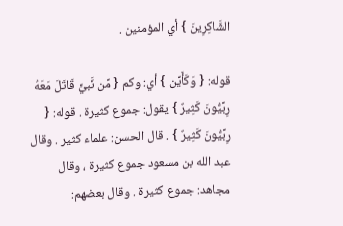الشَّاكِرِينَ } أي المؤمنين .

قوله: { وَكَأَيِّن } أي: وكم { مِّن نَّبيٍّ قَاتَلَ مَعَهُ رِبِّيُّونَ كَثِيرٌ } يقول: جموع كثيرة . قوله: { رِبِّيُّونَ كَثِيرٌ } . قال الحسن: علماء كثير . وقال عبد الله بن مسعود جموع كثيرة ، وقال مجاهد: جموع كثيرة . وقال بعضهم: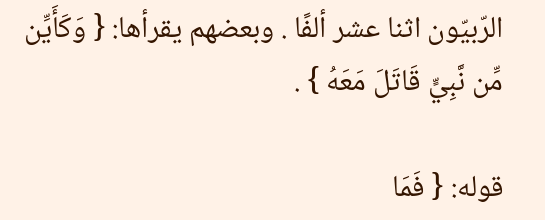الرّبيّون اثنا عشر ألفًا . وبعضهم يقرأها: { وَكَأَيِّن مِّن نَّبِيٍّ قَاتَلَ مَعَهُ } .

قوله: { فَمَا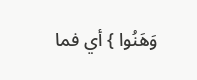وَهَنُوا } أي فما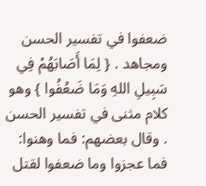ضعفوا في تفسير الحسن ومجاهد . { لِمَا أَصَابَهُمْ فِي سَبِيلِ اللهِ وَمَا ضَعُفُوا } وهو كلام مثنى في تفسير الحسن . وقال بعضهم: فما وهنوا: فما عجزوا وما ضعفوا لقتل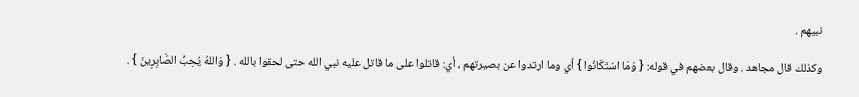نبيهم .

وكذلك قال مجاهد . وقال بعضهم في قوله: { وَمَا اسْتَكَانُوا } أي وما ارتدوا عن بصيرتهم ، أي: قاتلوا على ما قاتل عليه نبي الله حتى لحقوا بالله . { وَاللهُ يُحِبُّ الصَّابِرِينَ } .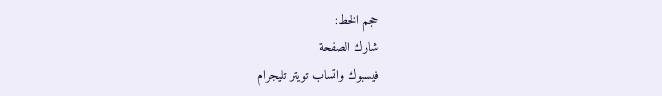حجم الخط:
شارك الصفحة
فيسبوك واتساب تويتر تليجرام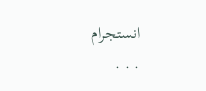انستجرام
. . .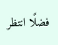فضلًا انتظر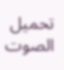تحميل الصوت